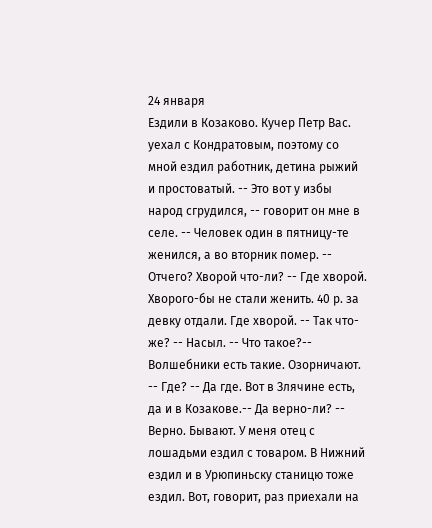24 января
Ездили в Козаково. Кучер Петр Вас. уехал с Кондратовым, поэтому со мной ездил работник, детина рыжий и простоватый. -- Это вот у избы народ сгрудился, -- говорит он мне в селе. -- Человек один в пятницу-те женился, а во вторник помер. -- Отчего? Хворой что-ли? -- Где хворой. Хворого-бы не стали женить. 40 р. за девку отдали. Где хворой. -- Так что-же? -- Насыл. -- Что такое?-- Волшебники есть такие. Озорничают. -- Где? -- Да где. Вот в Злячине есть, да и в Козакове.-- Да верно-ли? -- Верно. Бывают. У меня отец с лошадьми ездил с товаром. В Нижний ездил и в Урюпиньску станицю тоже ездил. Вот, говорит, раз приехали на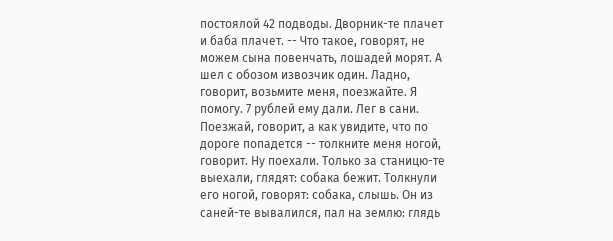постоялой 42 подводы. Дворник-те плачет и баба плачет. -- Что такое, говорят, не можем сына повенчать, лошадей морят. А шел с обозом извозчик один. Ладно, говорит, возьмите меня, поезжайте. Я помогу. 7 рублей ему дали. Лег в сани. Поезжай, говорит, а как увидите, что по дороге попадется -- толкните меня ногой, говорит. Ну поехали. Только за станицю-те выехали, глядят: собака бежит. Толкнули его ногой, говорят: собака, слышь. Он из саней-те вывалился, пал на землю: глядь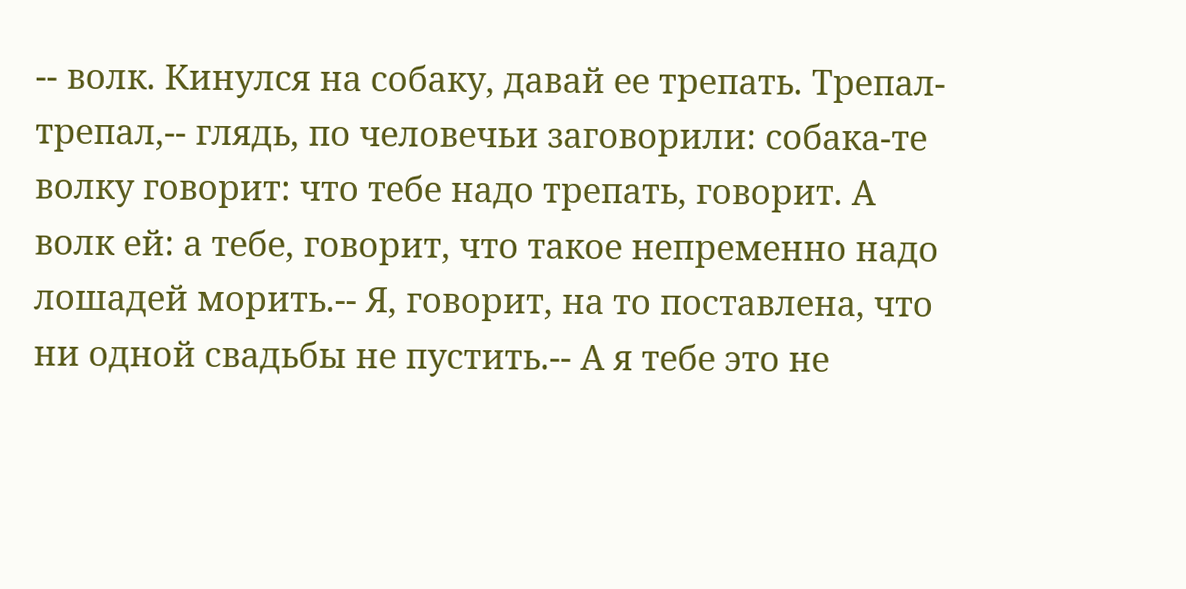-- волк. Кинулся на собаку, давай ее трепать. Трепал-трепал,-- глядь, по человечьи заговорили: собака-те волку говорит: что тебе надо трепать, говорит. А волк ей: а тебе, говорит, что такое непременно надо лошадей морить.-- Я, говорит, на то поставлена, что ни одной свадьбы не пустить.-- А я тебе это не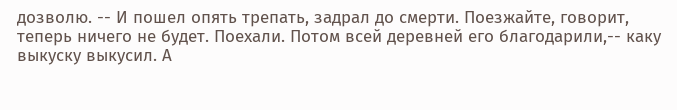дозволю. -- И пошел опять трепать, задрал до смерти. Поезжайте, говорит, теперь ничего не будет. Поехали. Потом всей деревней его благодарили,-- каку выкуску выкусил. А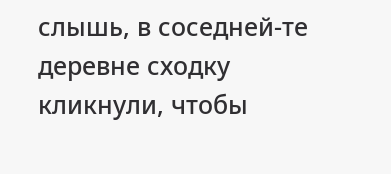слышь, в соседней-те деревне сходку кликнули, чтобы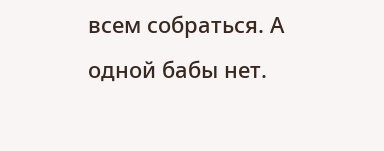всем собраться. А одной бабы нет.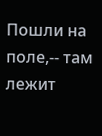Пошли на поле,-- там лежит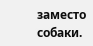заместо собаки.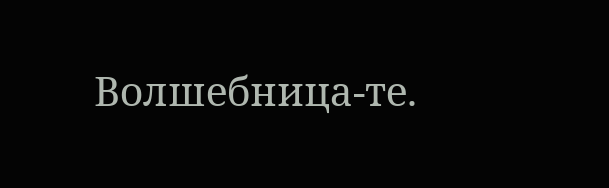Волшебница-те.